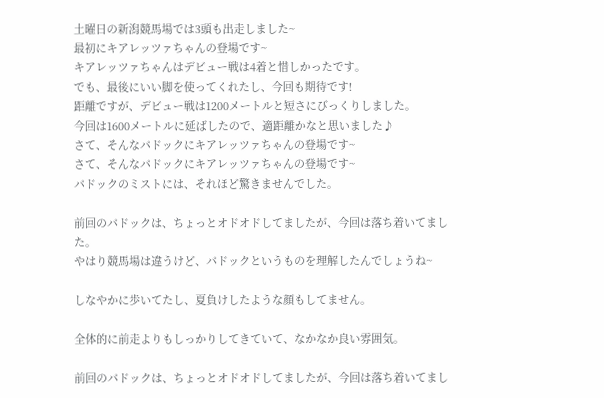土曜日の新潟競馬場では3頭も出走しました~
最初にキアレッツァちゃんの登場です~
キアレッツァちゃんはデビュー戦は4着と惜しかったです。
でも、最後にいい脚を使ってくれたし、今回も期待です!
距離ですが、デビュー戦は1200メートルと短さにびっくりしました。
今回は1600メートルに延ばしたので、適距離かなと思いました♪
さて、そんなパドックにキアレッツァちゃんの登場です~
さて、そんなパドックにキアレッツァちゃんの登場です~
パドックのミストには、それほど驚きませんでした。

前回のパドックは、ちょっとオドオドしてましたが、今回は落ち着いてました。
やはり競馬場は違うけど、パドックというものを理解したんでしょうね~

しなやかに歩いてたし、夏負けしたような顔もしてません。

全体的に前走よりもしっかりしてきていて、なかなか良い雰囲気。

前回のパドックは、ちょっとオドオドしてましたが、今回は落ち着いてまし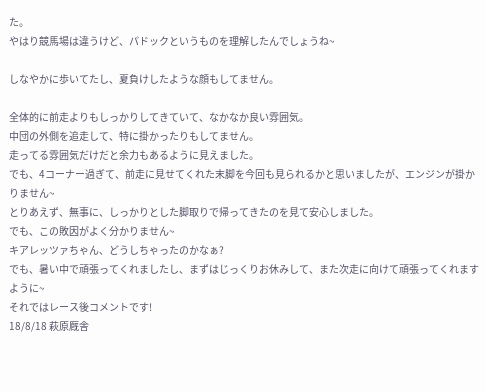た。
やはり競馬場は違うけど、パドックというものを理解したんでしょうね~

しなやかに歩いてたし、夏負けしたような顔もしてません。

全体的に前走よりもしっかりしてきていて、なかなか良い雰囲気。
中団の外側を追走して、特に掛かったりもしてません。
走ってる雰囲気だけだと余力もあるように見えました。
でも、4コーナー過ぎて、前走に見せてくれた末脚を今回も見られるかと思いましたが、エンジンが掛かりません~
とりあえず、無事に、しっかりとした脚取りで帰ってきたのを見て安心しました。
でも、この敗因がよく分かりません~
キアレッツァちゃん、どうしちゃったのかなぁ?
でも、暑い中で頑張ってくれましたし、まずはじっくりお休みして、また次走に向けて頑張ってくれますように~
それではレース後コメントです!
18/8/18 萩原厩舎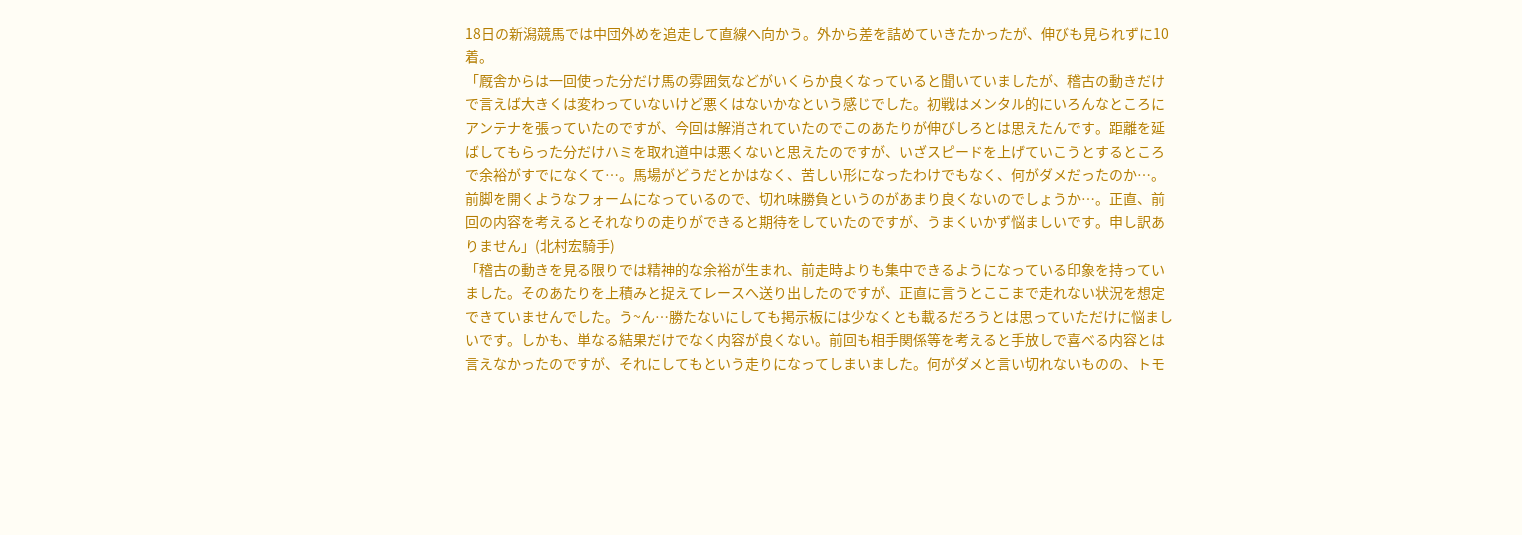18日の新潟競馬では中団外めを追走して直線へ向かう。外から差を詰めていきたかったが、伸びも見られずに10着。
「厩舎からは一回使った分だけ馬の雰囲気などがいくらか良くなっていると聞いていましたが、稽古の動きだけで言えば大きくは変わっていないけど悪くはないかなという感じでした。初戦はメンタル的にいろんなところにアンテナを張っていたのですが、今回は解消されていたのでこのあたりが伸びしろとは思えたんです。距離を延ばしてもらった分だけハミを取れ道中は悪くないと思えたのですが、いざスピードを上げていこうとするところで余裕がすでになくて…。馬場がどうだとかはなく、苦しい形になったわけでもなく、何がダメだったのか…。前脚を開くようなフォームになっているので、切れ味勝負というのがあまり良くないのでしょうか…。正直、前回の内容を考えるとそれなりの走りができると期待をしていたのですが、うまくいかず悩ましいです。申し訳ありません」(北村宏騎手)
「稽古の動きを見る限りでは精神的な余裕が生まれ、前走時よりも集中できるようになっている印象を持っていました。そのあたりを上積みと捉えてレースへ送り出したのですが、正直に言うとここまで走れない状況を想定できていませんでした。う~ん…勝たないにしても掲示板には少なくとも載るだろうとは思っていただけに悩ましいです。しかも、単なる結果だけでなく内容が良くない。前回も相手関係等を考えると手放しで喜べる内容とは言えなかったのですが、それにしてもという走りになってしまいました。何がダメと言い切れないものの、トモ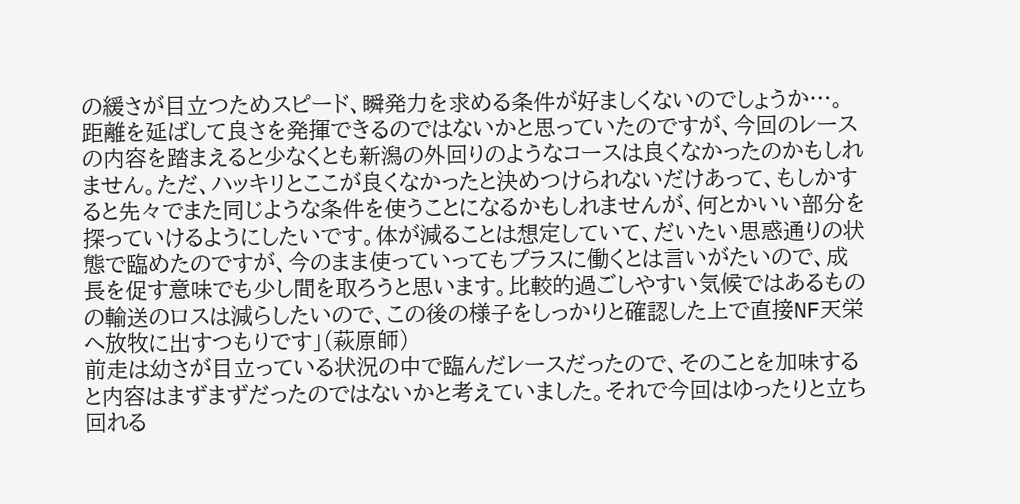の緩さが目立つためスピード、瞬発力を求める条件が好ましくないのでしょうか…。距離を延ばして良さを発揮できるのではないかと思っていたのですが、今回のレースの内容を踏まえると少なくとも新潟の外回りのようなコースは良くなかったのかもしれません。ただ、ハッキリとここが良くなかったと決めつけられないだけあって、もしかすると先々でまた同じような条件を使うことになるかもしれませんが、何とかいい部分を探っていけるようにしたいです。体が減ることは想定していて、だいたい思惑通りの状態で臨めたのですが、今のまま使っていってもプラスに働くとは言いがたいので、成長を促す意味でも少し間を取ろうと思います。比較的過ごしやすい気候ではあるものの輸送のロスは減らしたいので、この後の様子をしっかりと確認した上で直接NF天栄へ放牧に出すつもりです」(萩原師)
前走は幼さが目立っている状況の中で臨んだレースだったので、そのことを加味すると内容はまずまずだったのではないかと考えていました。それで今回はゆったりと立ち回れる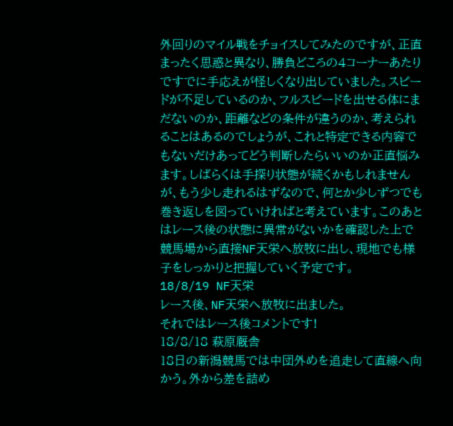外回りのマイル戦をチョイスしてみたのですが、正直まったく思惑と異なり、勝負どころの4コーナーあたりですでに手応えが怪しくなり出していました。スピードが不足しているのか、フルスピードを出せる体にまだないのか、距離などの条件が違うのか、考えられることはあるのでしょうが、これと特定できる内容でもないだけあってどう判断したらいいのか正直悩みます。しばらくは手探り状態が続くかもしれませんが、もう少し走れるはずなので、何とか少しずつでも巻き返しを図っていければと考えています。このあとはレース後の状態に異常がないかを確認した上で競馬場から直接NF天栄へ放牧に出し、現地でも様子をしっかりと把握していく予定です。
18/8/19 NF天栄
レース後、NF天栄へ放牧に出ました。
それではレース後コメントです!
18/8/18 萩原厩舎
18日の新潟競馬では中団外めを追走して直線へ向かう。外から差を詰め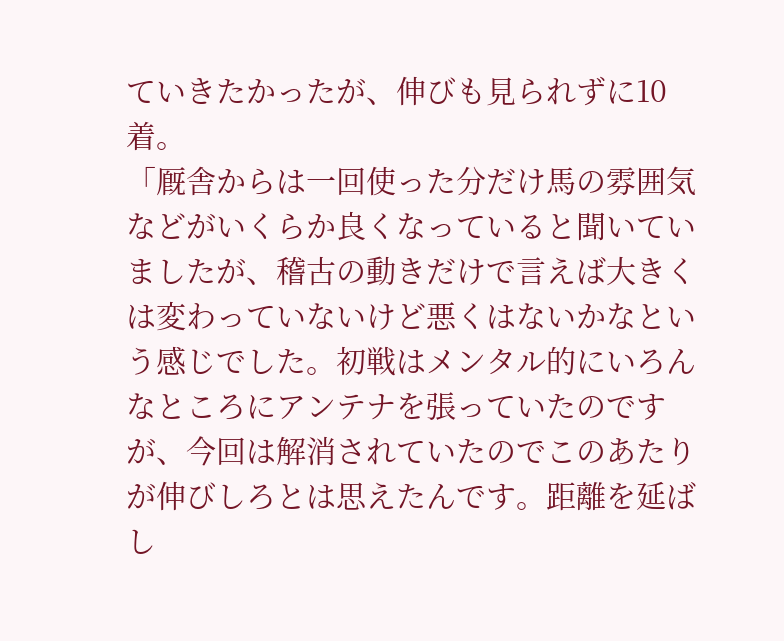ていきたかったが、伸びも見られずに10着。
「厩舎からは一回使った分だけ馬の雰囲気などがいくらか良くなっていると聞いていましたが、稽古の動きだけで言えば大きくは変わっていないけど悪くはないかなという感じでした。初戦はメンタル的にいろんなところにアンテナを張っていたのですが、今回は解消されていたのでこのあたりが伸びしろとは思えたんです。距離を延ばし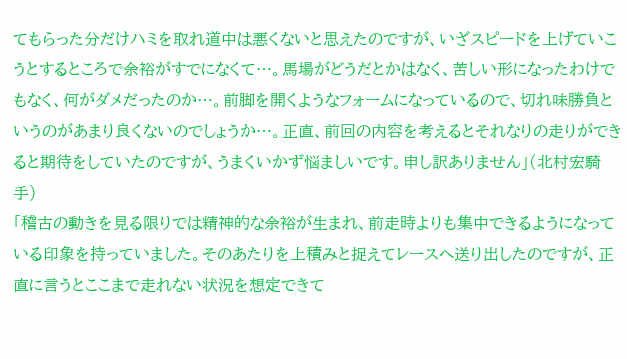てもらった分だけハミを取れ道中は悪くないと思えたのですが、いざスピードを上げていこうとするところで余裕がすでになくて…。馬場がどうだとかはなく、苦しい形になったわけでもなく、何がダメだったのか…。前脚を開くようなフォームになっているので、切れ味勝負というのがあまり良くないのでしょうか…。正直、前回の内容を考えるとそれなりの走りができると期待をしていたのですが、うまくいかず悩ましいです。申し訳ありません」(北村宏騎手)
「稽古の動きを見る限りでは精神的な余裕が生まれ、前走時よりも集中できるようになっている印象を持っていました。そのあたりを上積みと捉えてレースへ送り出したのですが、正直に言うとここまで走れない状況を想定できて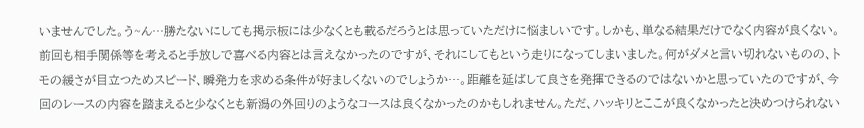いませんでした。う~ん…勝たないにしても掲示板には少なくとも載るだろうとは思っていただけに悩ましいです。しかも、単なる結果だけでなく内容が良くない。前回も相手関係等を考えると手放しで喜べる内容とは言えなかったのですが、それにしてもという走りになってしまいました。何がダメと言い切れないものの、トモの緩さが目立つためスピード、瞬発力を求める条件が好ましくないのでしょうか…。距離を延ばして良さを発揮できるのではないかと思っていたのですが、今回のレースの内容を踏まえると少なくとも新潟の外回りのようなコースは良くなかったのかもしれません。ただ、ハッキリとここが良くなかったと決めつけられない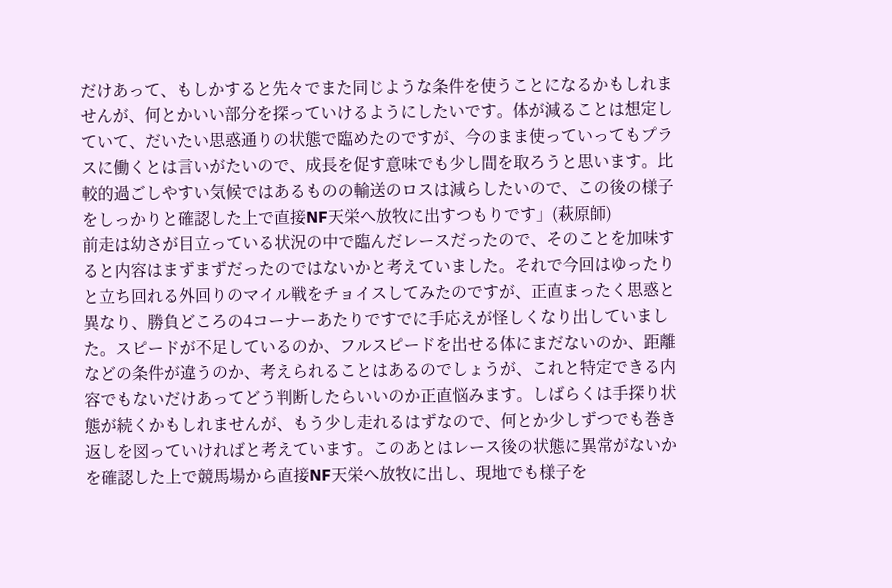だけあって、もしかすると先々でまた同じような条件を使うことになるかもしれませんが、何とかいい部分を探っていけるようにしたいです。体が減ることは想定していて、だいたい思惑通りの状態で臨めたのですが、今のまま使っていってもプラスに働くとは言いがたいので、成長を促す意味でも少し間を取ろうと思います。比較的過ごしやすい気候ではあるものの輸送のロスは減らしたいので、この後の様子をしっかりと確認した上で直接NF天栄へ放牧に出すつもりです」(萩原師)
前走は幼さが目立っている状況の中で臨んだレースだったので、そのことを加味すると内容はまずまずだったのではないかと考えていました。それで今回はゆったりと立ち回れる外回りのマイル戦をチョイスしてみたのですが、正直まったく思惑と異なり、勝負どころの4コーナーあたりですでに手応えが怪しくなり出していました。スピードが不足しているのか、フルスピードを出せる体にまだないのか、距離などの条件が違うのか、考えられることはあるのでしょうが、これと特定できる内容でもないだけあってどう判断したらいいのか正直悩みます。しばらくは手探り状態が続くかもしれませんが、もう少し走れるはずなので、何とか少しずつでも巻き返しを図っていければと考えています。このあとはレース後の状態に異常がないかを確認した上で競馬場から直接NF天栄へ放牧に出し、現地でも様子を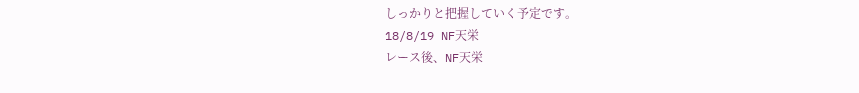しっかりと把握していく予定です。
18/8/19 NF天栄
レース後、NF天栄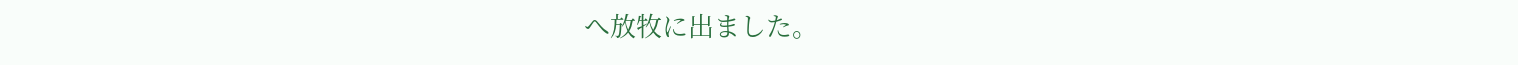へ放牧に出ました。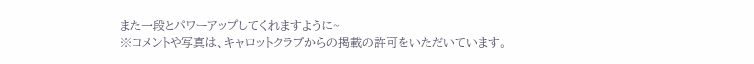また一段とパワーアップしてくれますように~
※コメントや写真は、キャロットクラブからの掲載の許可をいただいています。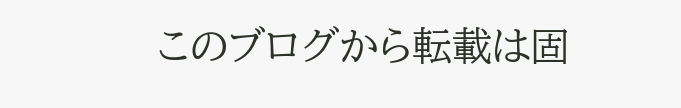このブログから転載は固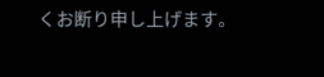くお断り申し上げます。